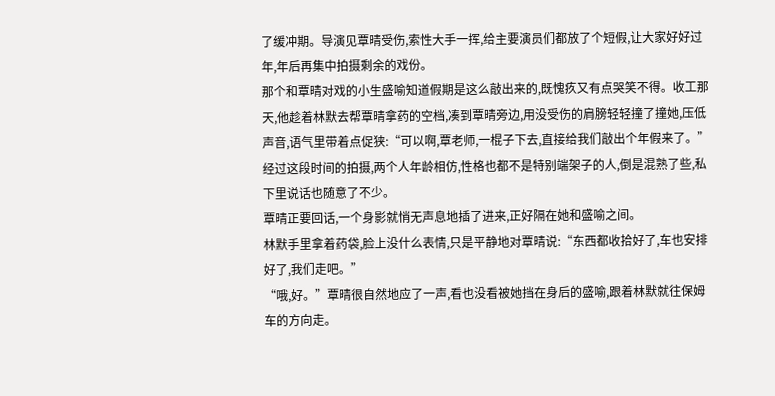了缓冲期。导演见覃晴受伤,索性大手一挥,给主要演员们都放了个短假,让大家好好过年,年后再集中拍摄剩余的戏份。
那个和覃晴对戏的小生盛喻知道假期是这么敲出来的,既愧疚又有点哭笑不得。收工那天,他趁着林默去帮覃晴拿药的空档,凑到覃晴旁边,用没受伤的肩膀轻轻撞了撞她,压低声音,语气里带着点促狭:“可以啊,覃老师,一棍子下去,直接给我们敲出个年假来了。”经过这段时间的拍摄,两个人年龄相仿,性格也都不是特别端架子的人,倒是混熟了些,私下里说话也随意了不少。
覃晴正要回话,一个身影就悄无声息地插了进来,正好隔在她和盛喻之间。
林默手里拿着药袋,脸上没什么表情,只是平静地对覃晴说:“东西都收拾好了,车也安排好了,我们走吧。”
“哦,好。”覃晴很自然地应了一声,看也没看被她挡在身后的盛喻,跟着林默就往保姆车的方向走。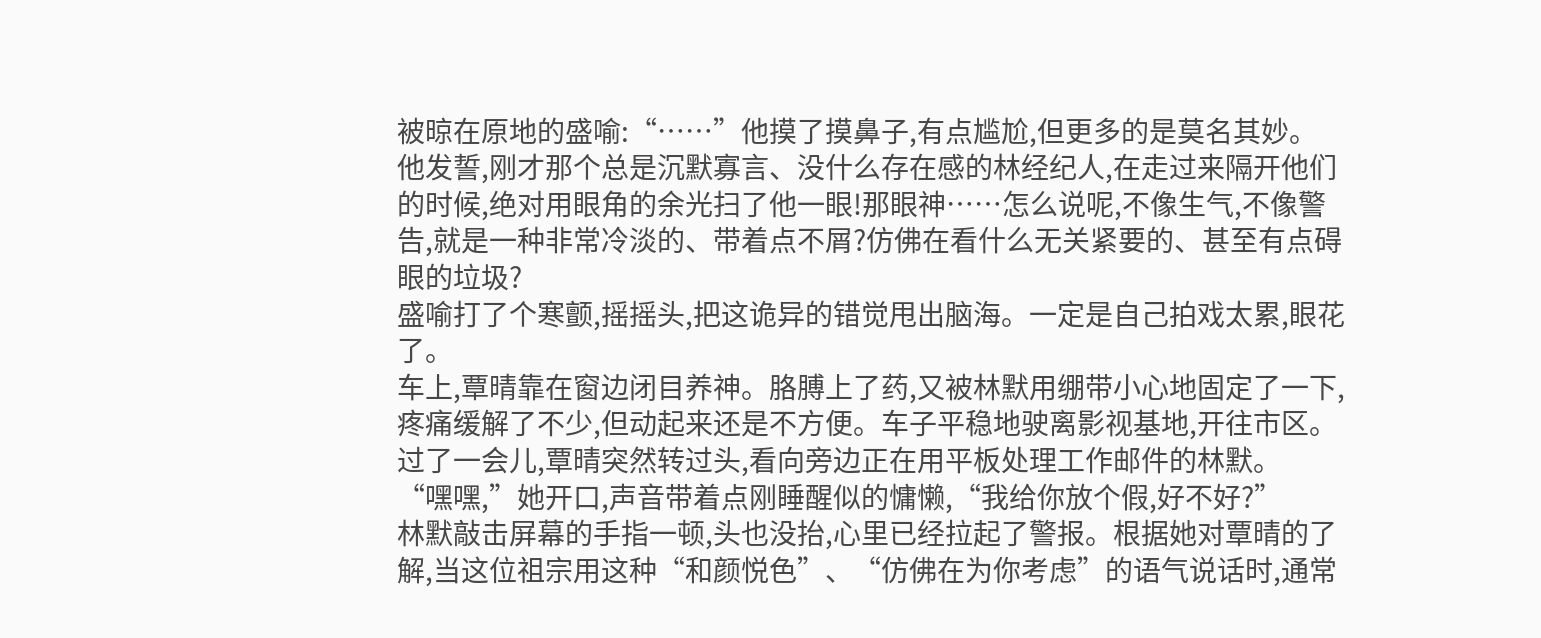被晾在原地的盛喻:“……”他摸了摸鼻子,有点尴尬,但更多的是莫名其妙。
他发誓,刚才那个总是沉默寡言、没什么存在感的林经纪人,在走过来隔开他们的时候,绝对用眼角的余光扫了他一眼!那眼神……怎么说呢,不像生气,不像警告,就是一种非常冷淡的、带着点不屑?仿佛在看什么无关紧要的、甚至有点碍眼的垃圾?
盛喻打了个寒颤,摇摇头,把这诡异的错觉甩出脑海。一定是自己拍戏太累,眼花了。
车上,覃晴靠在窗边闭目养神。胳膊上了药,又被林默用绷带小心地固定了一下,疼痛缓解了不少,但动起来还是不方便。车子平稳地驶离影视基地,开往市区。
过了一会儿,覃晴突然转过头,看向旁边正在用平板处理工作邮件的林默。
“嘿嘿,”她开口,声音带着点刚睡醒似的慵懒,“我给你放个假,好不好?”
林默敲击屏幕的手指一顿,头也没抬,心里已经拉起了警报。根据她对覃晴的了解,当这位祖宗用这种“和颜悦色”、“仿佛在为你考虑”的语气说话时,通常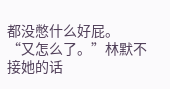都没憋什么好屁。
“又怎么了。”林默不接她的话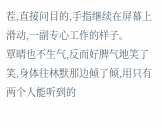茬,直接问目的,手指继续在屏幕上滑动,一副专心工作的样子。
覃晴也不生气,反而好脾气地笑了笑,身体往林默那边倾了倾,用只有两个人能听到的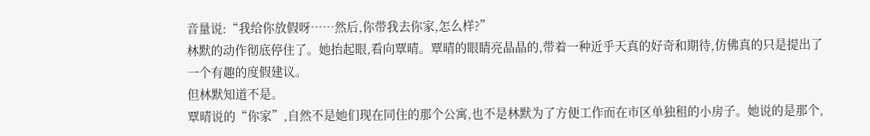音量说:“我给你放假呀……然后,你带我去你家,怎么样?”
林默的动作彻底停住了。她抬起眼,看向覃晴。覃晴的眼睛亮晶晶的,带着一种近乎天真的好奇和期待,仿佛真的只是提出了一个有趣的度假建议。
但林默知道不是。
覃晴说的“你家”,自然不是她们现在同住的那个公寓,也不是林默为了方便工作而在市区单独租的小房子。她说的是那个,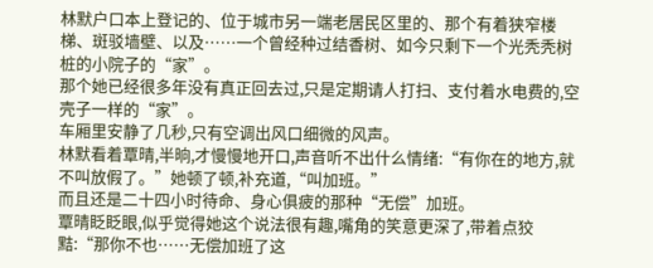林默户口本上登记的、位于城市另一端老居民区里的、那个有着狭窄楼梯、斑驳墙壁、以及……一个曾经种过结香树、如今只剩下一个光秃秃树桩的小院子的“家”。
那个她已经很多年没有真正回去过,只是定期请人打扫、支付着水电费的,空壳子一样的“家”。
车厢里安静了几秒,只有空调出风口细微的风声。
林默看着覃晴,半晌,才慢慢地开口,声音听不出什么情绪:“有你在的地方,就不叫放假了。”她顿了顿,补充道,“叫加班。”
而且还是二十四小时待命、身心俱疲的那种“无偿”加班。
覃晴眨眨眼,似乎觉得她这个说法很有趣,嘴角的笑意更深了,带着点狡黠:“那你不也……无偿加班了这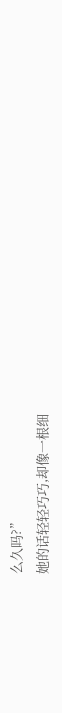么久吗?”
她的话轻轻巧巧,却像一根细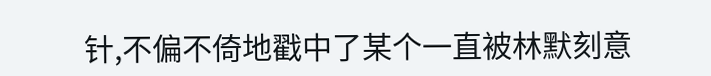针,不偏不倚地戳中了某个一直被林默刻意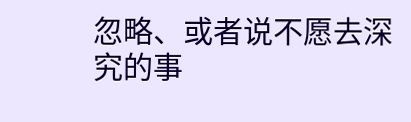忽略、或者说不愿去深究的事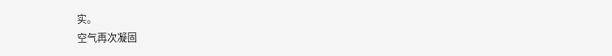实。
空气再次凝固